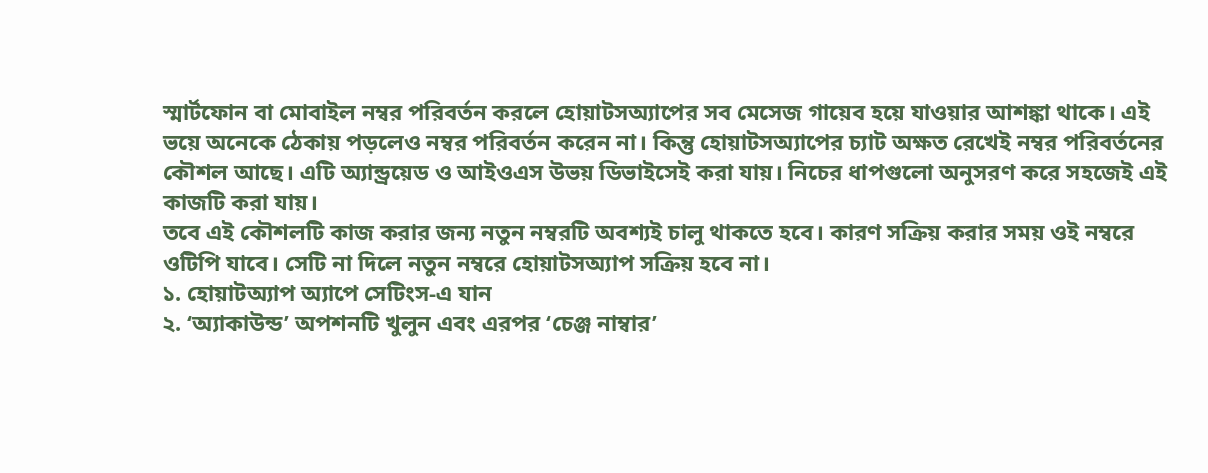স্মার্টফোন বা মোবাইল নম্বর পরিবর্তন করলে হোয়াটসঅ্যাপের সব মেসেজ গায়েব হয়ে যাওয়ার আশঙ্কা থাকে। এই ভয়ে অনেকে ঠেকায় পড়লেও নম্বর পরিবর্তন করেন না। কিন্তু হোয়াটসঅ্যাপের চ্যাট অক্ষত রেখেই নম্বর পরিবর্তনের কৌশল আছে। এটি অ্যান্ড্রয়েড ও আইওএস উভয় ডিভাইসেই করা যায়। নিচের ধাপগুলো অনুসরণ করে সহজেই এই কাজটি করা যায়।
তবে এই কৌশলটি কাজ করার জন্য নতুন নম্বরটি অবশ্যই চালু থাকতে হবে। কারণ সক্রিয় করার সময় ওই নম্বরে ওটিপি যাবে। সেটি না দিলে নতুন নম্বরে হোয়াটসঅ্যাপ সক্রিয় হবে না।
১. হোয়াটঅ্যাপ অ্যাপে সেটিংস-এ যান
২. ‘অ্যাকাউন্ড’ অপশনটি খুলুন এবং এরপর ‘চেঞ্জ নাম্বার’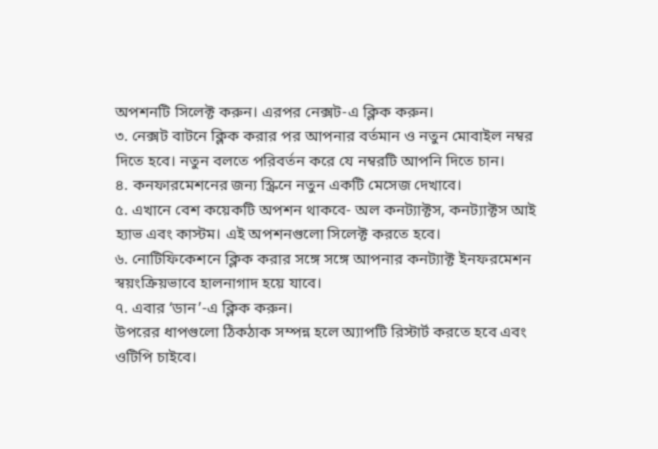অপশনটি সিলেক্ট করুন। এরপর নেক্সট-এ ক্লিক করুন।
৩. নেক্সট বাটনে ক্লিক করার পর আপনার বর্তমান ও নতুন মোবাইল নম্বর দিতে হবে। নতুন বলতে পরিবর্তন করে যে নম্বরটি আপনি দিতে চান।
৪. কনফারমেশনের জন্য স্ক্রিনে নতুন একটি মেসেজ দেখাবে।
৫. এখানে বেশ কয়েকটি অপশন থাকবে- অল কনট্যাক্টস, কনট্যাক্টস আই হ্যাভ এবং কাস্টম। এই অপশনগুলো সিলেক্ট করতে হবে।
৬. নোটিফিকেশনে ক্লিক করার সঙ্গে সঙ্গে আপনার কনট্যাক্ট ইনফরমেশন স্বয়ংক্রিয়ভাবে হালনাগাদ হয়ে যাবে।
৭. এবার ‘ডান’-এ ক্লিক করুন।
উপরের ধাপগুলো ঠিকঠাক সম্পন্ন হলে অ্যাপটি রিস্টার্ট করতে হবে এবং ওটিপি চাইবে।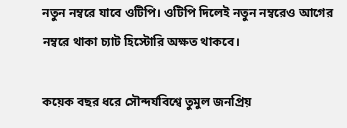নতুন নম্বরে যাবে ওটিপি। ওটিপি দিলেই নতুন নম্বরেও আগের নম্বরে থাকা চ্যাট হিস্টোরি অক্ষত থাকবে।

কয়েক বছর ধরে সৌন্দর্যবিশ্বে তুমুল জনপ্রিয়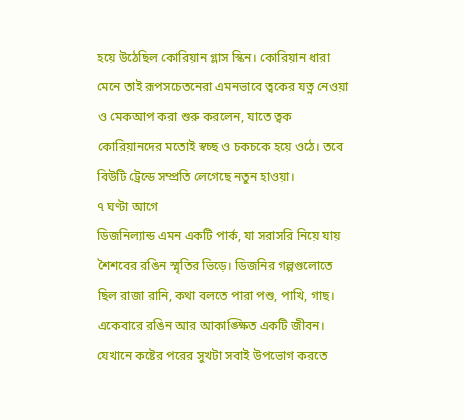হয়ে উঠেছিল কোরিয়ান গ্লাস স্কিন। কোরিয়ান ধারা মেনে তাই রূপসচেতনেরা এমনভাবে ত্বকের যত্ন নেওয়া ও মেকআপ করা শুরু করলেন, যাতে ত্বক কোরিয়ানদের মতোই স্বচ্ছ ও চকচকে হয়ে ওঠে। তবে বিউটি ট্রেন্ডে সম্প্রতি লেগেছে নতুন হাওয়া।
৭ ঘণ্টা আগে
ডিজনিল্যান্ড এমন একটি পার্ক, যা সরাসরি নিয়ে যায় শৈশবের রঙিন স্মৃতির ভিড়ে। ডিজনির গল্পগুলোতে ছিল রাজা রানি, কথা বলতে পারা পশু, পাখি, গাছ। একেবারে রঙিন আর আকাঙ্ক্ষিত একটি জীবন। যেখানে কষ্টের পরের সুখটা সবাই উপভোগ করতে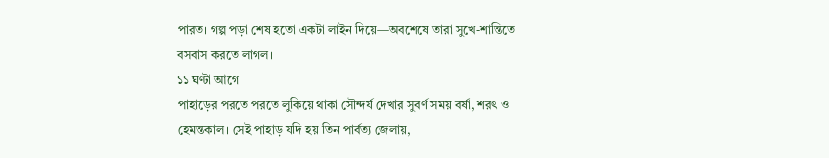পারত। গল্প পড়া শেষ হতো একটা লাইন দিয়ে—অবশেষে তারা সুখে-শান্তিতে বসবাস করতে লাগল।
১১ ঘণ্টা আগে
পাহাড়ের পরতে পরতে লুকিয়ে থাকা সৌন্দর্য দেখার সুবর্ণ সময় বর্ষা, শরৎ ও হেমন্তকাল। সেই পাহাড় যদি হয় তিন পার্বত্য জেলায়,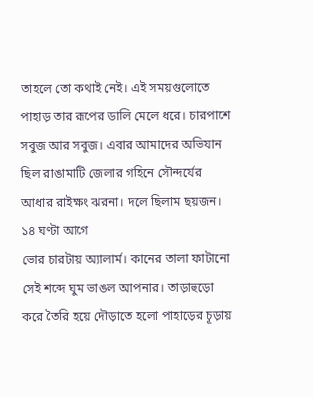তাহলে তো কথাই নেই। এই সময়গুলোতে পাহাড় তার রূপের ডালি মেলে ধরে। চারপাশে সবুজ আর সবুজ। এবার আমাদের অভিযান ছিল রাঙামাটি জেলার গহিনে সৌন্দর্যের আধার রাইক্ষং ঝরনা। দলে ছিলাম ছয়জন।
১৪ ঘণ্টা আগে
ভোর চারটায় অ্যালার্ম। কানের তালা ফাটানো সেই শব্দে ঘুম ভাঙল আপনার। তাড়াহুড়ো করে তৈরি হয়ে দৌড়াতে হলো পাহাড়ের চূড়ায়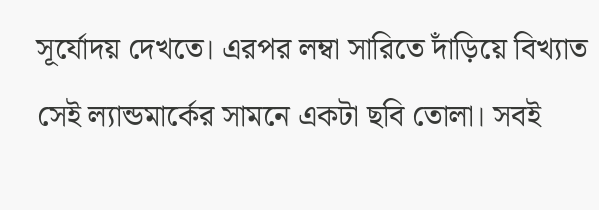সূর্যোদয় দেখতে। এরপর লম্বা সারিতে দাঁড়িয়ে বিখ্যাত সেই ল্যান্ডমার্কের সামনে একটা ছবি তোলা। সবই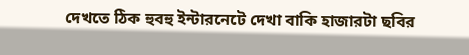দেখতে ঠিক হুবহু ইন্টারনেটে দেখা বাকি হাজারটা ছবির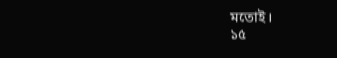মতোই।
১৫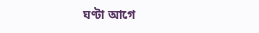ঘণ্টা আগে